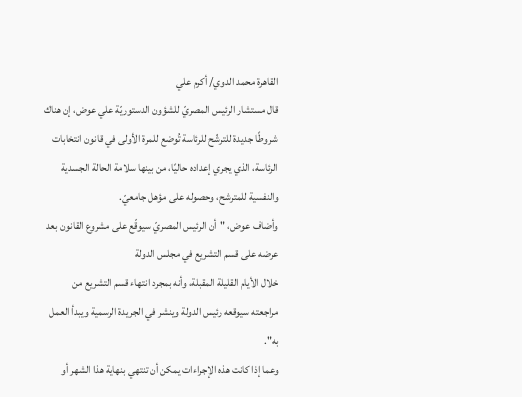القاهرة محمد الدوي/ أكرم علي
قال مستشار الرئيس المصريّ للشؤون الدستوريّة علي عوض، إن هناك شروطًا جديدة للترشّح للرئاسة تُوضع للمرة الأولى في قانون انتخابات الرئاسة، الذي يجري إعداده حاليًا، من بينها سلامة الحالة الجسدية والنفسية للمترشح، وحصوله على مؤهل جامعيّ.
وأضاف عوض، "أن الرئيس المصريّ سيوقّع على مشروع القانون بعد عرضه على قسم التشريع في مجلس الدولة
خلال الأيام القليلة المقبلة، وأنه بمجرد انتهاء قسم التشريع من مراجعته سيوقعه رئيس الدولة وينشر في الجريدة الرسمية ويبدأ العمل به".
وعما إذا كانت هذه الإجراءات يمكن أن تنتهي بنهاية هذا الشهر أو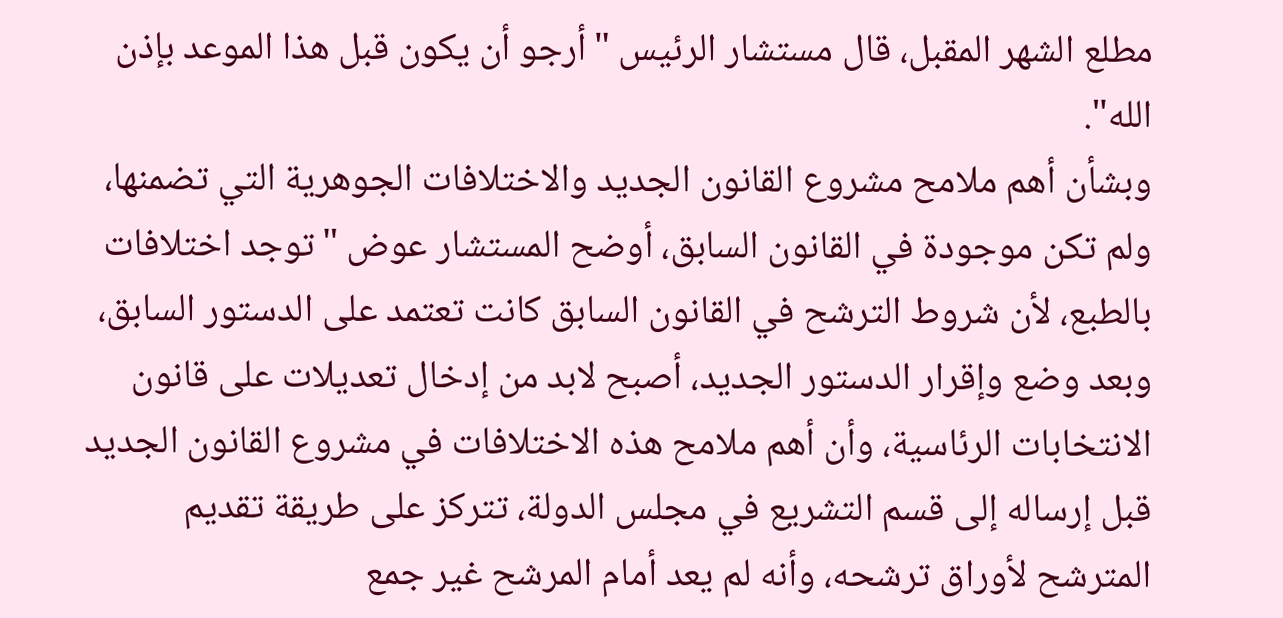مطلع الشهر المقبل، قال مستشار الرئيس "أرجو أن يكون قبل هذا الموعد بإذن الله".
وبشأن أهم ملامح مشروع القانون الجديد والاختلافات الجوهرية التي تضمنها، ولم تكن موجودة في القانون السابق، أوضح المستشار عوض "توجد اختلافات بالطبع، لأن شروط الترشح في القانون السابق كانت تعتمد على الدستور السابق، وبعد وضع وإقرار الدستور الجديد، أصبح لابد من إدخال تعديلات على قانون الانتخابات الرئاسية، وأن أهم ملامح هذه الاختلافات في مشروع القانون الجديد قبل إرساله إلى قسم التشريع في مجلس الدولة، تتركز على طريقة تقديم المترشح لأوراق ترشحه، وأنه لم يعد أمام المرشح غير جمع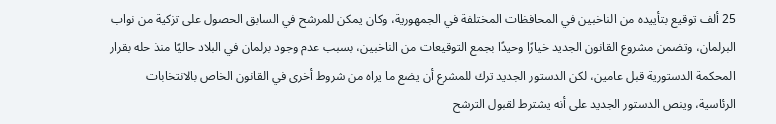25 ألف توقيع بتأييده من الناخبين في المحافظات المختلفة في الجمهورية، وكان يمكن للمرشح في السابق الحصول على تزكية من نواب البرلمان، وتضمن مشروع القانون الجديد خيارًا وحيدًا بجمع التوقيعات من الناخبين، بسبب عدم وجود برلمان في البلاد حاليًا منذ حله بقرار المحكمة الدستورية قبل عامين، لكن الدستور الجديد ترك للمشرع أن يضع ما يراه من شروط أخرى في القانون الخاص بالانتخابات الرئاسية، وينص الدستور الجديد على أنه يشترط لقبول الترشح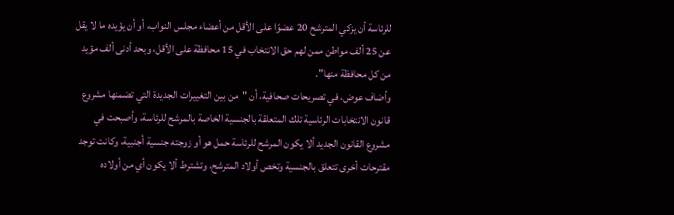للرئاسة أن يزكي المترشح 20 عضوًا على الأقل من أعضاء مجلس النواب، أو أن يؤيده ما لا يقل عن 25 ألف مواطن ممن لهم حق الانتخاب في 15 محافظة على الأقل، وبحد أدنى ألف مؤيد من كل محافظة منها".
وأضاف عوض، في تصريحات صحافية، أن "من بين التغييرات الجديدة التي تضمنها مشروع قانون الانتخابات الرئاسية تلك المتعلقة بالجنسية الخاصة بالمرشح للرئاسة، وأصبحت في مشروع القانون الجديد ألا يكون المرشح للرئاسة حمل هو أو زوجته جنسية أجنبية، وكانت توجد مقترحات أخرى تتعلق بالجنسية وتخص أولاد المترشح، وتشترط ألا يكون أي من أولاده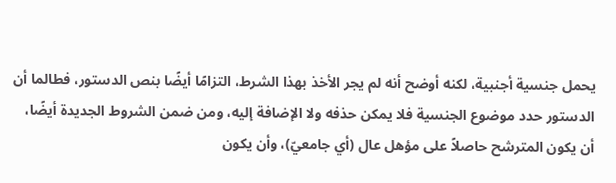يحمل جنسية أجنبية، لكنه أوضح أنه لم يجر الأخذ بهذا الشرط، التزامًا أيضًا بنص الدستور، فطالما أن الدستور حدد موضوع الجنسية فلا يمكن حذفه ولا الإضافة إليه، ومن ضمن الشروط الجديدة أيضًا، أن يكون المترشح حاصلاً على مؤهل عال (أي جامعيّ)، وأن يكون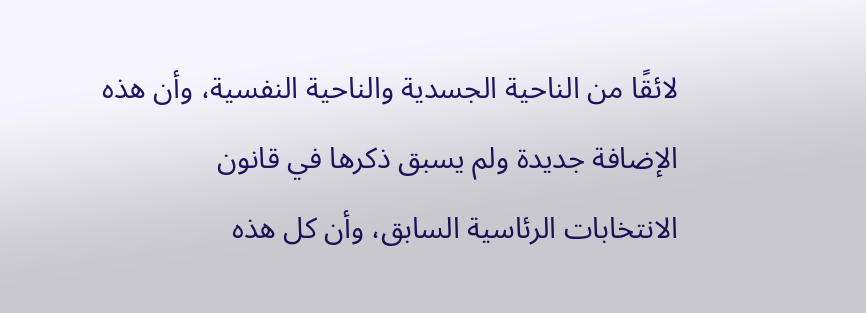لائقًا من الناحية الجسدية والناحية النفسية، وأن هذه الإضافة جديدة ولم يسبق ذكرها في قانون الانتخابات الرئاسية السابق، وأن كل هذه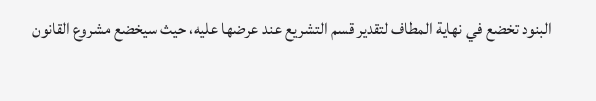البنود تخضع في نهاية المطاف لتقدير قسم التشريع عند عرضها عليه، حيث سيخضع مشروع القانون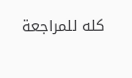كله للمراجعة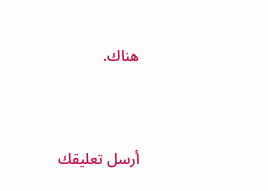هناك.


أرسل تعليقك